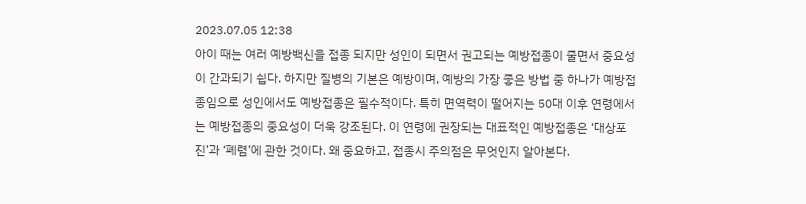2023.07.05 12:38
아이 때는 여러 예방백신을 접종 되지만 성인이 되면서 권고되는 예방접종이 줄면서 중요성이 간과되기 쉽다. 하지만 질병의 기본은 예방이며, 예방의 가장 좋은 방법 중 하나가 예방접종임으로 성인에서도 예방접종은 필수적이다. 특히 면역력이 떨어지는 50대 이후 연령에서는 예방접종의 중요성이 더욱 강조된다. 이 연령에 권장되는 대표적인 예방접종은 ‘대상포진’과 ‘폐렴’에 관한 것이다. 왜 중요하고, 접종시 주의점은 무엇인지 알아본다.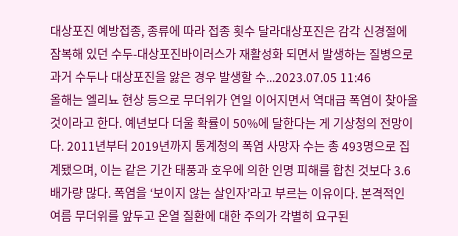대상포진 예방접종, 종류에 따라 접종 횟수 달라대상포진은 감각 신경절에 잠복해 있던 수두-대상포진바이러스가 재활성화 되면서 발생하는 질병으로 과거 수두나 대상포진을 앓은 경우 발생할 수...2023.07.05 11:46
올해는 엘리뇨 현상 등으로 무더위가 연일 이어지면서 역대급 폭염이 찾아올 것이라고 한다. 예년보다 더울 확률이 50%에 달한다는 게 기상청의 전망이다. 2011년부터 2019년까지 통계청의 폭염 사망자 수는 총 493명으로 집계됐으며, 이는 같은 기간 태풍과 호우에 의한 인명 피해를 합친 것보다 3.6배가량 많다. 폭염을 ‘보이지 않는 살인자’라고 부르는 이유이다. 본격적인 여름 무더위를 앞두고 온열 질환에 대한 주의가 각별히 요구된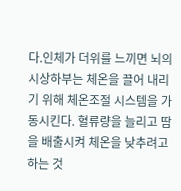다.인체가 더위를 느끼면 뇌의 시상하부는 체온을 끌어 내리기 위해 체온조절 시스템을 가동시킨다. 혈류량을 늘리고 땀을 배출시켜 체온을 낮추려고 하는 것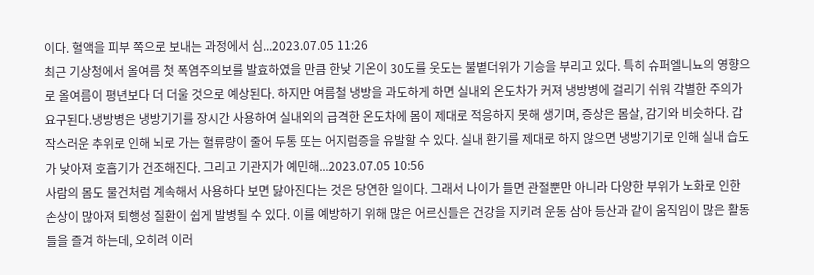이다. 혈액을 피부 쪽으로 보내는 과정에서 심...2023.07.05 11:26
최근 기상청에서 올여름 첫 폭염주의보를 발효하였을 만큼 한낮 기온이 30도를 웃도는 불볕더위가 기승을 부리고 있다. 특히 슈퍼엘니뇨의 영향으로 올여름이 평년보다 더 더울 것으로 예상된다. 하지만 여름철 냉방을 과도하게 하면 실내외 온도차가 커져 냉방병에 걸리기 쉬워 각별한 주의가 요구된다.냉방병은 냉방기기를 장시간 사용하여 실내외의 급격한 온도차에 몸이 제대로 적응하지 못해 생기며, 증상은 몸살, 감기와 비슷하다. 갑작스러운 추위로 인해 뇌로 가는 혈류량이 줄어 두통 또는 어지럼증을 유발할 수 있다. 실내 환기를 제대로 하지 않으면 냉방기기로 인해 실내 습도가 낮아져 호흡기가 건조해진다. 그리고 기관지가 예민해...2023.07.05 10:56
사람의 몸도 물건처럼 계속해서 사용하다 보면 닳아진다는 것은 당연한 일이다. 그래서 나이가 들면 관절뿐만 아니라 다양한 부위가 노화로 인한 손상이 많아져 퇴행성 질환이 쉽게 발병될 수 있다. 이를 예방하기 위해 많은 어르신들은 건강을 지키려 운동 삼아 등산과 같이 움직임이 많은 활동들을 즐겨 하는데, 오히려 이러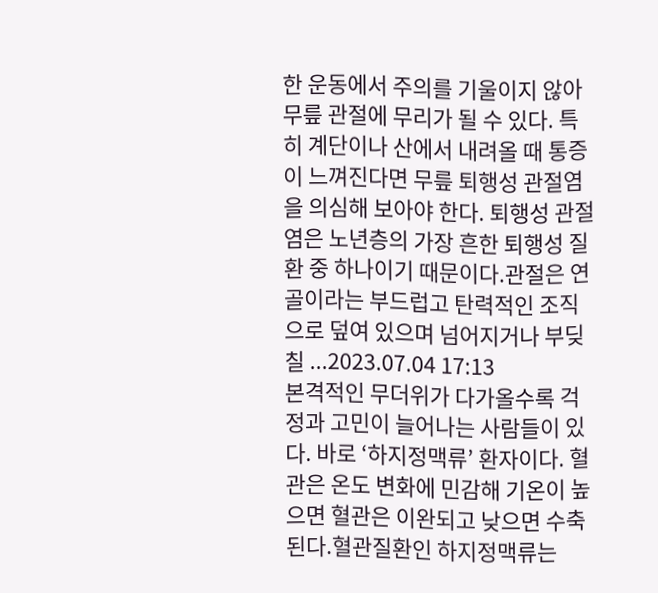한 운동에서 주의를 기울이지 않아 무릎 관절에 무리가 될 수 있다. 특히 계단이나 산에서 내려올 때 통증이 느껴진다면 무릎 퇴행성 관절염을 의심해 보아야 한다. 퇴행성 관절염은 노년층의 가장 흔한 퇴행성 질환 중 하나이기 때문이다.관절은 연골이라는 부드럽고 탄력적인 조직으로 덮여 있으며 넘어지거나 부딪칠 ...2023.07.04 17:13
본격적인 무더위가 다가올수록 걱정과 고민이 늘어나는 사람들이 있다. 바로 ‘하지정맥류’ 환자이다. 혈관은 온도 변화에 민감해 기온이 높으면 혈관은 이완되고 낮으면 수축된다.혈관질환인 하지정맥류는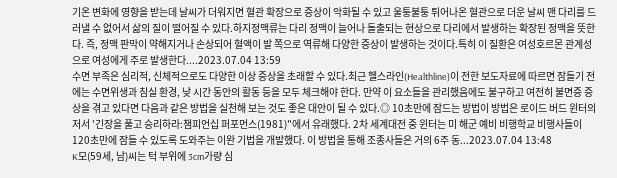기온 변화에 영향을 받는데 날씨가 더워지면 혈관 확장으로 증상이 악화될 수 있고 울퉁불퉁 튀어나온 혈관으로 더운 날씨 맨 다리를 드러낼 수 없어서 삶의 질이 떨어질 수 있다.하지정맥류는 다리 정맥이 늘어나 돌출되는 현상으로 다리에서 발생하는 확장된 정맥을 뜻한다. 즉, 정맥 판막이 약해지거나 손상되어 혈액이 발 쪽으로 역류해 다양한 증상이 발생하는 것이다.특히 이 질환은 여성호르몬 관계성으로 여성에게 주로 발생한다....2023.07.04 13:59
수면 부족은 심리적, 신체적으로도 다양한 이상 증상을 초래할 수 있다.최근 헬스라인(Healthline)이 전한 보도자료에 따르면 잠들기 전에는 수면위생과 침실 환경, 낮 시간 동안의 활동 등을 모두 체크해야 한다. 만약 이 요소들을 관리했음에도 불구하고 여전히 불면증 증상을 겪고 있다면 다음과 같은 방법을 실천해 보는 것도 좋은 대안이 될 수 있다.◎ 10초만에 잠드는 방법이 방법은 로이드 버드 윈터의 저서 '긴장을 풀고 승리하라:챔피언십 퍼포먼스(1981)"에서 유래했다. 2차 세계대전 중 윈터는 미 해군 예비 비행학교 비행사들이 120초만에 잠들 수 있도록 도와주는 이완 기법을 개발했다. 이 방법을 통해 조종사들은 거의 6주 동...2023.07.04 13:48
K모(59세, 남)씨는 턱 부위에 3cm가량 심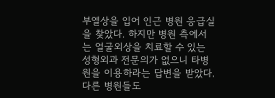부열상을 입어 인근 병원 응급실을 찾았다. 하지만 병원 측에서는 얼굴외상을 치료할 수 있는 성형외과 전문의가 없으니 타병원을 이용하라는 답변을 받았다. 다른 병원들도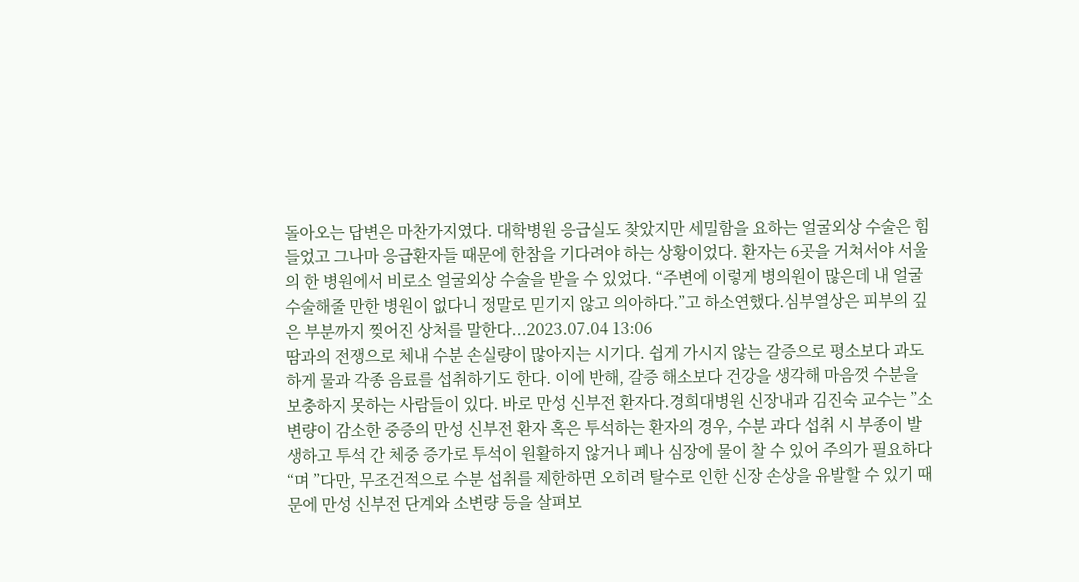돌아오는 답변은 마찬가지였다. 대학병원 응급실도 찾았지만 세밀함을 요하는 얼굴외상 수술은 힘들었고 그나마 응급환자들 때문에 한참을 기다려야 하는 상황이었다. 환자는 6곳을 거쳐서야 서울의 한 병원에서 비로소 얼굴외상 수술을 받을 수 있었다. “주변에 이렇게 병의원이 많은데 내 얼굴 수술해줄 만한 병원이 없다니 정말로 믿기지 않고 의아하다.”고 하소연했다.심부열상은 피부의 깊은 부분까지 찢어진 상처를 말한다...2023.07.04 13:06
땀과의 전쟁으로 체내 수분 손실량이 많아지는 시기다. 쉽게 가시지 않는 갈증으로 평소보다 과도하게 물과 각종 음료를 섭취하기도 한다. 이에 반해, 갈증 해소보다 건강을 생각해 마음껏 수분을 보충하지 못하는 사람들이 있다. 바로 만성 신부전 환자다.경희대병원 신장내과 김진숙 교수는 ”소변량이 감소한 중증의 만성 신부전 환자 혹은 투석하는 환자의 경우, 수분 과다 섭취 시 부종이 발생하고 투석 간 체중 증가로 투석이 원활하지 않거나 폐나 심장에 물이 찰 수 있어 주의가 필요하다“며 ”다만, 무조건적으로 수분 섭취를 제한하면 오히려 탈수로 인한 신장 손상을 유발할 수 있기 때문에 만성 신부전 단계와 소변량 등을 살펴보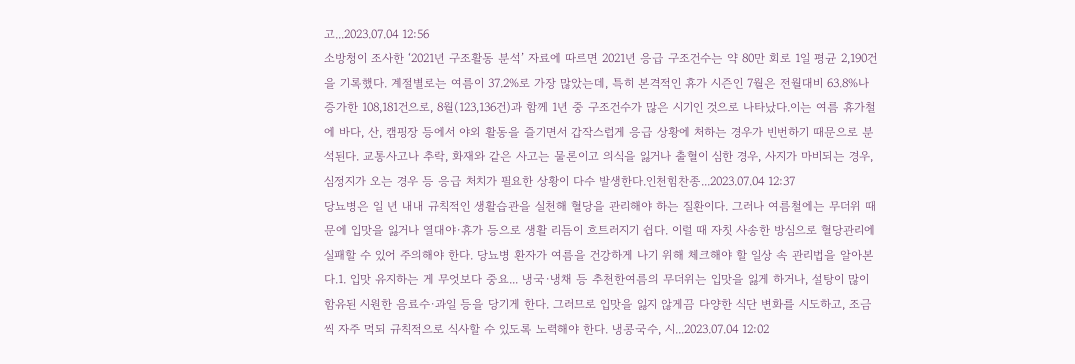고...2023.07.04 12:56
소방청이 조사한 ‘2021년 구조활동 분석’ 자료에 따르면 2021년 응급 구조건수는 약 80만 회로 1일 평균 2,190건을 기록했다. 계절별로는 여름이 37.2%로 가장 많았는데, 특히 본격적인 휴가 시즌인 7월은 전월대비 63.8%나 증가한 108,181건으로, 8월(123,136건)과 함께 1년 중 구조건수가 많은 시기인 것으로 나타났다.이는 여름 휴가철에 바다, 산, 캠핑장 등에서 야외 활동을 즐기면서 갑작스럽게 응급 상황에 처하는 경우가 빈번하기 때문으로 분석된다. 교통사고나 추락, 화재와 같은 사고는 물론이고 의식을 잃거나 출혈이 심한 경우, 사지가 마비되는 경우, 심정지가 오는 경우 등 응급 처치가 필요한 상황이 다수 발생한다.인천힘찬종...2023.07.04 12:37
당뇨병은 일 년 내내 규칙적인 생활습관을 실천해 혈당을 관리해야 하는 질환이다. 그러나 여름철에는 무더위 때문에 입맛을 잃거나 열대야·휴가 등으로 생활 리듬이 흐트러지기 쉽다. 이럴 때 자칫 사송한 방심으로 혈당관리에 실패할 수 있어 주의해야 한다. 당뇨병 환자가 여름을 건강하게 나기 위해 체크해야 할 일상 속 관리법을 알아본다.1. 입맛 유지하는 게 무엇보다 중요... 냉국·냉채 등 추천한여름의 무더위는 입맛을 잃게 하거나, 설탕이 많이 함유된 시원한 음료수·과일 등을 당기게 한다. 그러므로 입맛을 잃지 않게끔 다양한 식단 변화를 시도하고, 조금씩 자주 먹되 규칙적으로 식사할 수 있도록 노력해야 한다. 냉콩국수, 시...2023.07.04 12:02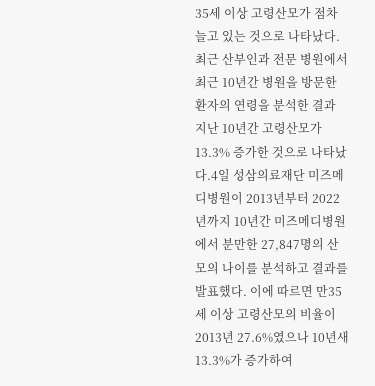35세 이상 고령산모가 점차 늘고 있는 것으로 나타났다. 최근 산부인과 전문 병원에서 최근 10년간 병원을 방문한 환자의 연령을 분석한 결과 지난 10년간 고령산모가 13.3% 증가한 것으로 나타났다.4일 성삼의료재단 미즈메디병원이 2013년부터 2022년까지 10년간 미즈메디병원에서 분만한 27,847명의 산모의 나이를 분석하고 결과를 발표했다. 이에 따르면 만35세 이상 고령산모의 비율이 2013년 27.6%였으나 10년새 13.3%가 증가하여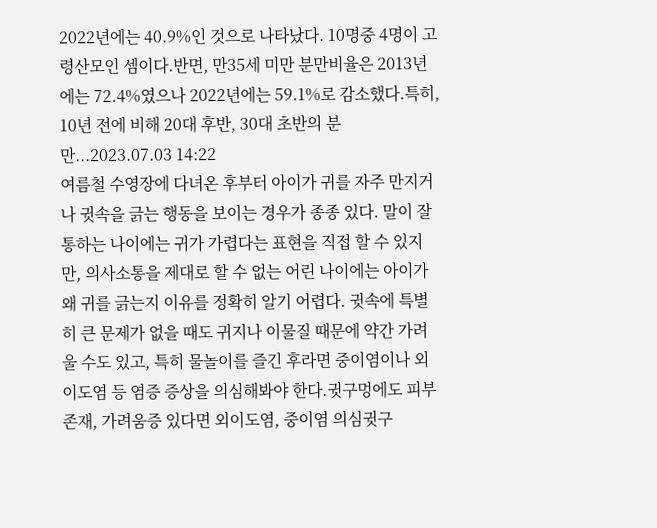2022년에는 40.9%인 것으로 나타났다. 10명중 4명이 고령산모인 셈이다.반면, 만35세 미만 분만비율은 2013년에는 72.4%였으나 2022년에는 59.1%로 감소했다.특히, 10년 전에 비해 20대 후반, 30대 초반의 분만...2023.07.03 14:22
여름철 수영장에 다녀온 후부터 아이가 귀를 자주 만지거나 귓속을 긁는 행동을 보이는 경우가 종종 있다. 말이 잘 통하는 나이에는 귀가 가렵다는 표현을 직접 할 수 있지만, 의사소통을 제대로 할 수 없는 어린 나이에는 아이가 왜 귀를 긁는지 이유를 정확히 알기 어렵다. 귓속에 특별히 큰 문제가 없을 때도 귀지나 이물질 때문에 약간 가려울 수도 있고, 특히 물놀이를 즐긴 후라면 중이염이나 외이도염 등 염증 증상을 의심해봐야 한다.귓구멍에도 피부 존재, 가려움증 있다면 외이도염, 중이염 의심귓구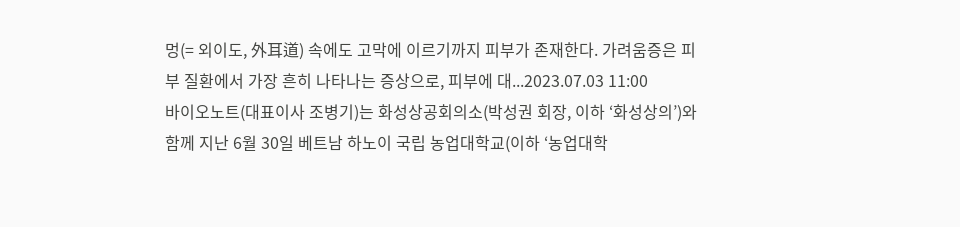멍(= 외이도, 外耳道) 속에도 고막에 이르기까지 피부가 존재한다. 가려움증은 피부 질환에서 가장 흔히 나타나는 증상으로, 피부에 대...2023.07.03 11:00
바이오노트(대표이사 조병기)는 화성상공회의소(박성권 회장, 이하 ‘화성상의’)와 함께 지난 6월 30일 베트남 하노이 국립 농업대학교(이하 ‘농업대학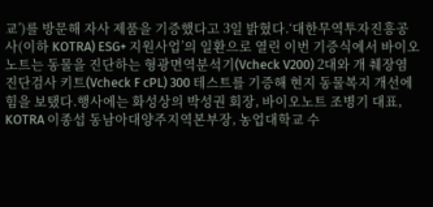교’)를 방문해 자사 제품을 기증했다고 3일 밝혔다.‘대한무역투자진흥공사(이하 KOTRA) ESG+ 지원사업’의 일환으로 열린 이번 기증식에서 바이오노트는 동물을 진단하는 형광면역분석기(Vcheck V200) 2대와 개 췌장염 진단검사 키트(Vcheck F cPL) 300 테스트를 기증해 현지 동물복지 개선에 힘을 보탰다.행사에는 화성상의 박성권 회장, 바이오노트 조병기 대표, KOTRA 이종섭 동남아대양주지역본부장, 농업대학교 수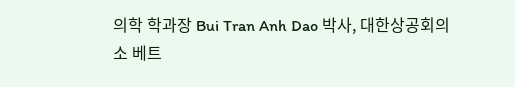의학 학과장 Bui Tran Anh Dao 박사, 대한상공회의소 베트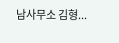남사무소 김형...